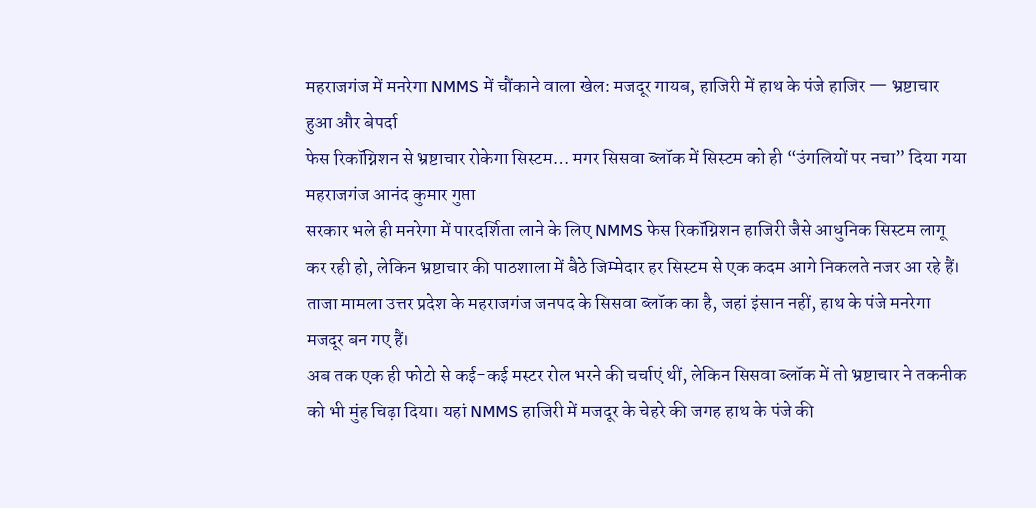महराजगंज में मनरेगा NMMS में चौंकाने वाला खेल: मजदूर गायब, हाजिरी में हाथ के पंजे हाजिर — भ्रष्टाचार हुआ और बेपर्दा
फेस रिकॉग्निशन से भ्रष्टाचार रोकेगा सिस्टम… मगर सिसवा ब्लॉक में सिस्टम को ही “उंगलियों पर नचा” दिया गया
महराजगंज आनंद कुमार गुप्ता
सरकार भले ही मनरेगा में पारदर्शिता लाने के लिए NMMS फेस रिकॉग्निशन हाजिरी जैसे आधुनिक सिस्टम लागू कर रही हो, लेकिन भ्रष्टाचार की पाठशाला में बैठे जिम्मेदार हर सिस्टम से एक कदम आगे निकलते नजर आ रहे हैं। ताजा मामला उत्तर प्रदेश के महराजगंज जनपद के सिसवा ब्लॉक का है, जहां इंसान नहीं, हाथ के पंजे मनरेगा मजदूर बन गए हैं।
अब तक एक ही फोटो से कई-कई मस्टर रोल भरने की चर्चाएं थीं, लेकिन सिसवा ब्लॉक में तो भ्रष्टाचार ने तकनीक को भी मुंह चिढ़ा दिया। यहां NMMS हाजिरी में मजदूर के चेहरे की जगह हाथ के पंजे की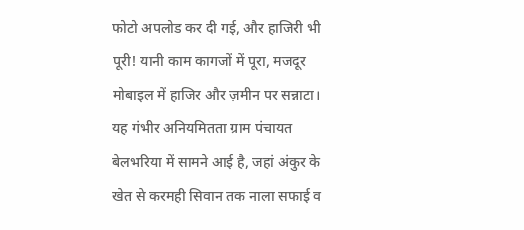फोटो अपलोड कर दी गई, और हाजिरी भी पूरी! यानी काम कागजों में पूरा, मजदूर मोबाइल में हाजिर और ज़मीन पर सन्नाटा।
यह गंभीर अनियमितता ग्राम पंचायत बेलभरिया में सामने आई है, जहां अंकुर के खेत से करमही सिवान तक नाला सफाई व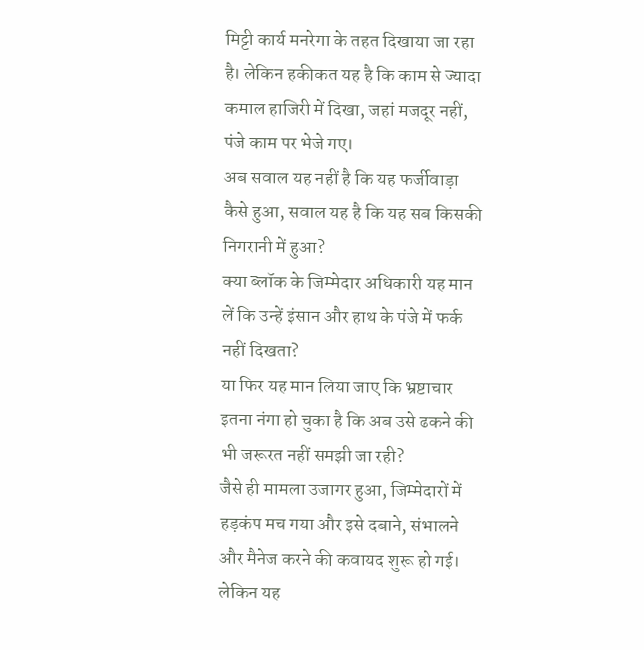मिट्टी कार्य मनरेगा के तहत दिखाया जा रहा है। लेकिन हकीकत यह है कि काम से ज्यादा कमाल हाजिरी में दिखा, जहां मजदूर नहीं, पंजे काम पर भेजे गए।
अब सवाल यह नहीं है कि यह फर्जीवाड़ा कैसे हुआ, सवाल यह है कि यह सब किसकी निगरानी में हुआ?
क्या ब्लॉक के जिम्मेदार अधिकारी यह मान लें कि उन्हें इंसान और हाथ के पंजे में फर्क नहीं दिखता?
या फिर यह मान लिया जाए कि भ्रष्टाचार इतना नंगा हो चुका है कि अब उसे ढकने की भी जरूरत नहीं समझी जा रही?
जैसे ही मामला उजागर हुआ, जिम्मेदारों में हड़कंप मच गया और इसे दबाने, संभालने और मैनेज करने की कवायद शुरू हो गई। लेकिन यह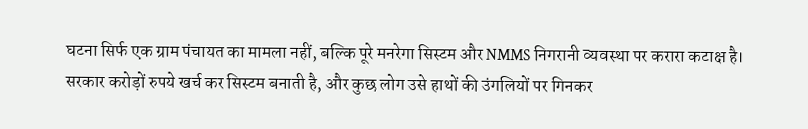घटना सिर्फ एक ग्राम पंचायत का मामला नहीं, बल्कि पूरे मनरेगा सिस्टम और NMMS निगरानी व्यवस्था पर करारा कटाक्ष है।
सरकार करोड़ों रुपये खर्च कर सिस्टम बनाती है, और कुछ लोग उसे हाथों की उंगलियों पर गिनकर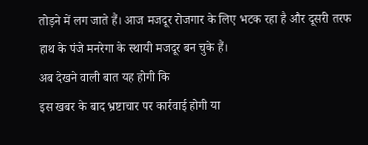तोड़ने में लग जाते हैं। आज मजदूर रोजगार के लिए भटक रहा है और दूसरी तरफ हाथ के पंजे मनरेगा के स्थायी मजदूर बन चुके हैं।
अब देखने वाली बात यह होगी कि
इस खबर के बाद भ्रष्टाचार पर कार्रवाई होगी या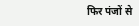फिर पंजों से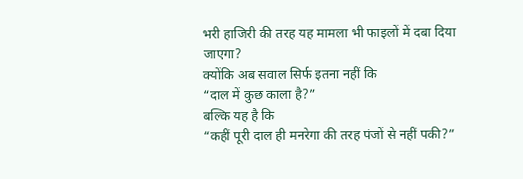भरी हाजिरी की तरह यह मामला भी फाइलों में दबा दिया जाएगा?
क्योंकि अब सवाल सिर्फ इतना नहीं कि
“दाल में कुछ काला है?”
बल्कि यह है कि
“कहीं पूरी दाल ही मनरेगा की तरह पंजों से नहीं पकी?”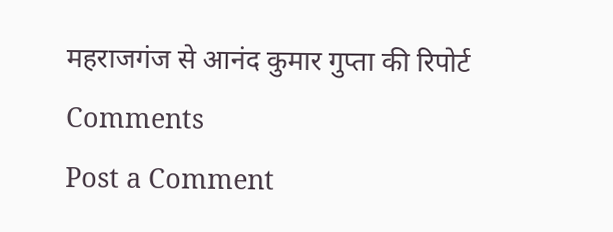महराजगंज से आनंद कुमार गुप्ता की रिपोर्ट
Comments
Post a Comment